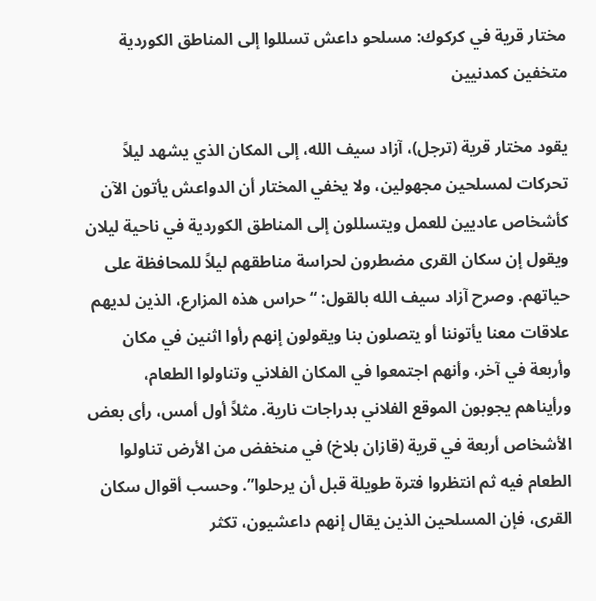مختار قرية في كركوك: مسلحو داعش تسللوا إلى المناطق الكوردية متخفين كمدنيين

يقود مختار قرية (ترجل)، آزاد سيف الله، إلى المكان الذي يشهد ليلاً تحركات لمسلحين مجهولين، ولا يخفي المختار أن الدواعش يأتون الآن كأشخاص عاديين للعمل ويتسللون إلى المناطق الكوردية في ناحية ليلان ويقول إن سكان القرى مضطرون لحراسة مناطقهم ليلاً للمحافظة على حياتهم. وصرح آزاد سيف الله بالقول: “حراس هذه المزارع، الذين لديهم علاقات معنا يأتوننا أو يتصلون بنا ويقولون إنهم رأوا اثنين في مكان وأربعة في آخر، وأنهم اجتمعوا في المكان الفلاني وتناولوا الطعام، ورأيناهم يجوبون الموقع الفلاني بدراجات نارية. مثلاً أول أمس، رأى بعض الأشخاص أربعة في قرية (قازان بلاخ) في منخفض من الأرض تناولوا الطعام فيه ثم انتظروا فترة طويلة قبل أن يرحلوا”. وحسب أقوال سكان القرى، فإن المسلحين الذين يقال إنهم داعشيون، تكثر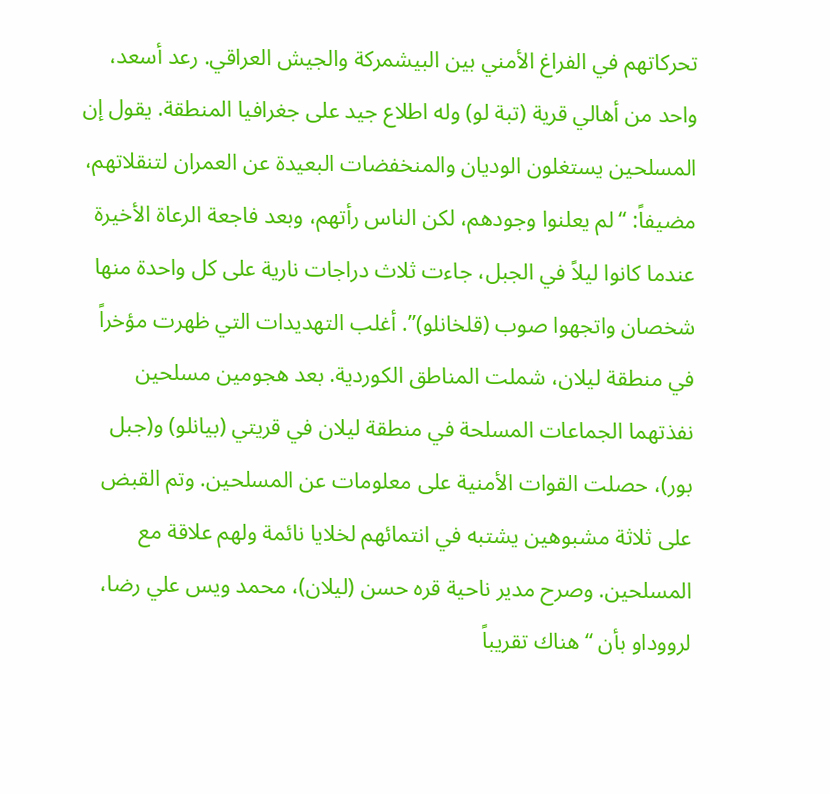تحركاتهم في الفراغ الأمني بين البيشمركة والجيش العراقي. رعد أسعد، واحد من أهالي قرية (تبة لو) وله اطلاع جيد على جغرافيا المنطقة. يقول إن المسلحين يستغلون الوديان والمنخفضات البعيدة عن العمران لتنقلاتهم، مضيفاً: “لم يعلنوا وجودهم، لكن الناس رأتهم، وبعد فاجعة الرعاة الأخيرة عندما كانوا ليلاً في الجبل، جاءت ثلاث دراجات نارية على كل واحدة منها شخصان واتجهوا صوب (قلخانلو)”. أغلب التهديدات التي ظهرت مؤخراً في منطقة ليلان، شملت المناطق الكوردية. بعد هجومين مسلحين نفذتهما الجماعات المسلحة في منطقة ليلان في قريتي (بيانلو) و(جبل بور)، حصلت القوات الأمنية على معلومات عن المسلحين. وتم القبض على ثلاثة مشبوهين يشتبه في انتمائهم لخلايا نائمة ولهم علاقة مع المسلحين. وصرح مدير ناحية قره حسن (ليلان)، محمد ويس علي رضا، لرووداو بأن “هناك تقريباً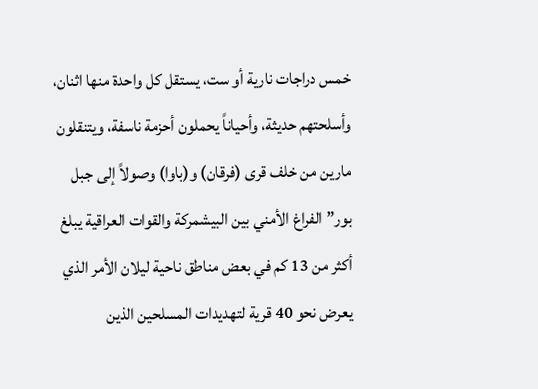خمس دراجات نارية أو ست، يستقل كل واحدة منها اثنان، وأسلحتهم حديثة، وأحياناً يحملون أحزمة ناسفة، ويتنقلون مارين من خلف قرى (فرقان) و(باوا) وصولاً إلى جبل بور” الفراغ الأمني بين البيشمركة والقوات العراقية يبلغ أكثر من 13 كم في بعض مناطق ناحية ليلان الأمر الذي يعرض نحو 40 قرية لتهديدات المسلحين الذين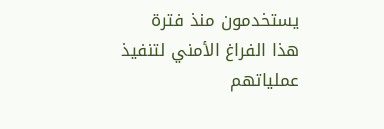يستخدمون منذ فترة هذا الفراغ الأمني لتنفيذ عملياتهم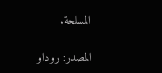المسلحة.

المصدر: روداو